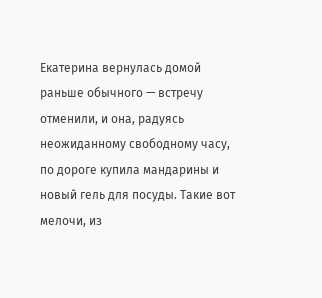Екатерина вернулась домой раньше обычного — встречу отменили, и она, радуясь неожиданному свободному часу, по дороге купила мандарины и новый гель для посуды. Такие вот мелочи, из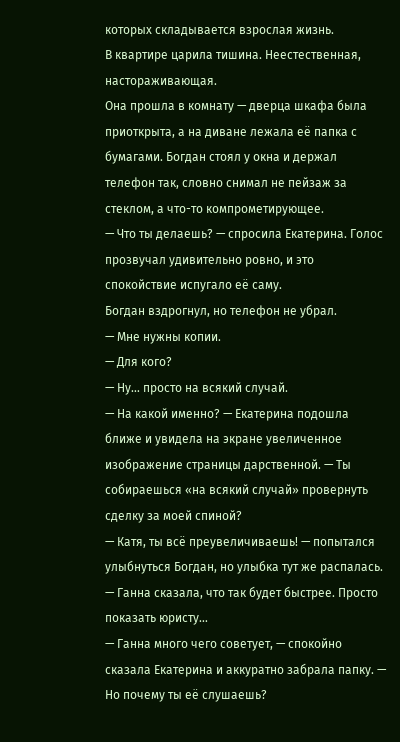которых складывается взрослая жизнь.
В квартире царила тишина. Неестественная, настораживающая.
Она прошла в комнату — дверца шкафа была приоткрыта, а на диване лежала её папка с бумагами. Богдан стоял у окна и держал телефон так, словно снимал не пейзаж за стеклом, а что-то компрометирующее.
— Что ты делаешь? — спросила Екатерина. Голос прозвучал удивительно ровно, и это спокойствие испугало её саму.
Богдан вздрогнул, но телефон не убрал.
— Мне нужны копии.
— Для кого?
— Ну… просто на всякий случай.
— На какой именно? — Екатерина подошла ближе и увидела на экране увеличенное изображение страницы дарственной. — Ты собираешься «на всякий случай» провернуть сделку за моей спиной?
— Катя, ты всё преувеличиваешь! — попытался улыбнуться Богдан, но улыбка тут же распалась. — Ганна сказала, что так будет быстрее. Просто показать юристу…
— Ганна много чего советует, — спокойно сказала Екатерина и аккуратно забрала папку. — Но почему ты её слушаешь?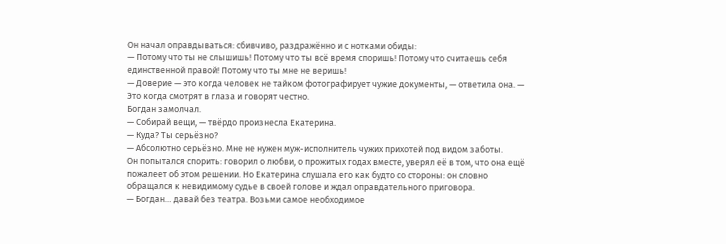Он начал оправдываться: сбивчиво, раздражённо и с нотками обиды:
— Потому что ты не слышишь! Потому что ты всё время споришь! Потому что считаешь себя единственной правой! Потому что ты мне не веришь!
— Доверие — это когда человек не тайком фотографирует чужие документы, — ответила она. — Это когда смотрят в глаза и говорят честно.
Богдан замолчал.
— Собирай вещи, — твёрдо произнесла Екатерина.
— Куда? Ты серьёзно?
— Абсолютно серьёзно. Мне не нужен муж-исполнитель чужих прихотей под видом заботы.
Он попытался спорить: говорил о любви, о прожитых годах вместе, уверял её в том, что она ещё пожалеет об этом решении. Но Екатерина слушала его как будто со стороны: он словно обращался к невидимому судье в своей голове и ждал оправдательного приговора.
— Богдан… давай без театра. Возьми самое необходимое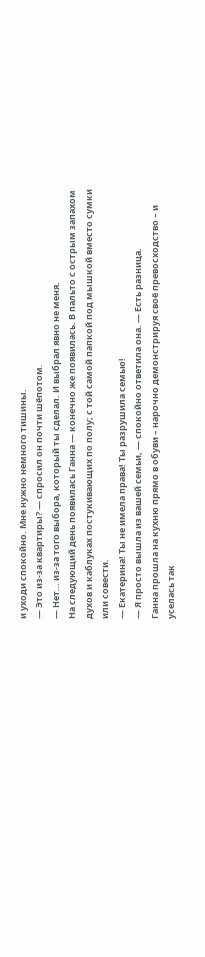и уходи спокойно. Мне нужно немного тишины.
— Это из-за квартиры? — спросил он почти шёпотом.
— Нет… из-за того выбора, который ты сделал. И выбрал явно не меня.
На следующий день появилась Ганна — конечно же появилась. В пальто с острым запахом духов и каблуках постукивающих по полу; с той самой папкой под мышкой вместо сумки или совести.
— Екатерина! Ты не имела права! Ты разрушила семью!
— Я просто вышла из вашей семьи, — спокойно ответила она. — Есть разница.
Ганна прошла на кухню прямо в обуви – нарочно демонстрируя своё превосходство – и уселась так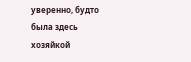уверенно, будто была здесь хозяйкой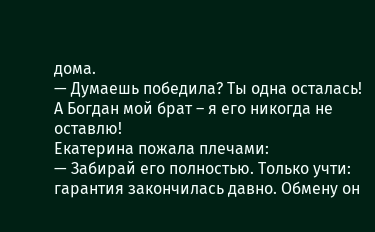дома.
— Думаешь победила? Ты одна осталась! А Богдан мой брат – я его никогда не оставлю!
Екатерина пожала плечами:
— Забирай его полностью. Только учти: гарантия закончилась давно. Обмену он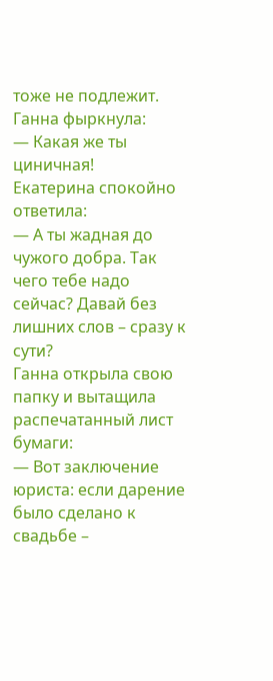тоже не подлежит.
Ганна фыркнула:
— Какая же ты циничная!
Екатерина спокойно ответила:
— А ты жадная до чужого добра. Так чего тебе надо сейчас? Давай без лишних слов – сразу к сути?
Ганна открыла свою папку и вытащила распечатанный лист бумаги:
— Вот заключение юриста: если дарение было сделано к свадьбе –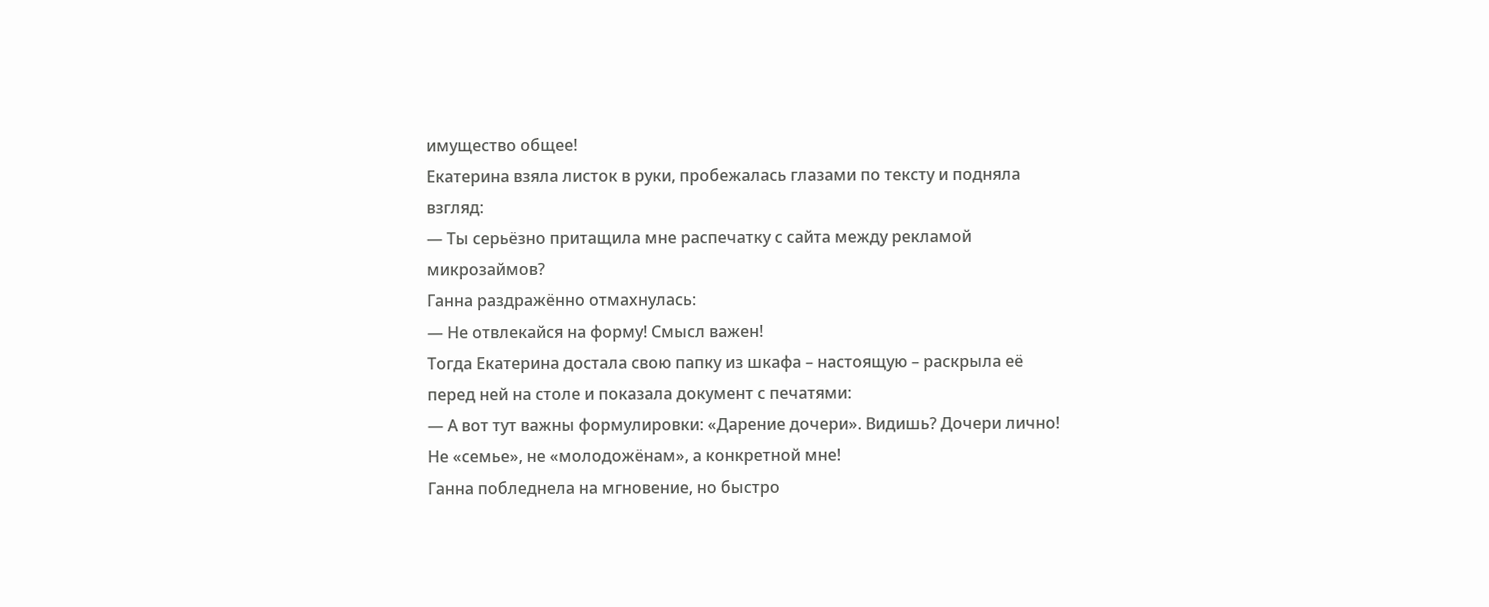имущество общее!
Екатерина взяла листок в руки, пробежалась глазами по тексту и подняла взгляд:
— Ты серьёзно притащила мне распечатку с сайта между рекламой микрозаймов?
Ганна раздражённо отмахнулась:
— Не отвлекайся на форму! Смысл важен!
Тогда Екатерина достала свою папку из шкафа – настоящую – раскрыла её перед ней на столе и показала документ с печатями:
— А вот тут важны формулировки: «Дарение дочери». Видишь? Дочери лично! Не «семье», не «молодожёнам», а конкретной мне!
Ганна побледнела на мгновение, но быстро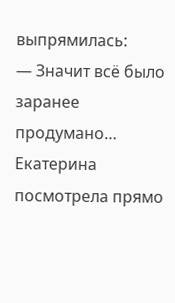выпрямилась:
— Значит всё было заранее продумано…
Екатерина посмотрела прямо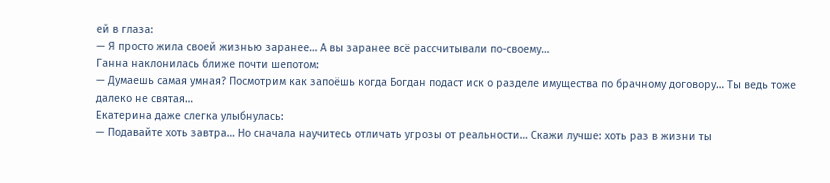ей в глаза:
— Я просто жила своей жизнью заранее… А вы заранее всё рассчитывали по-своему…
Ганна наклонилась ближе почти шепотом:
— Думаешь самая умная? Посмотрим как запоёшь когда Богдан подаст иск о разделе имущества по брачному договору… Ты ведь тоже далеко не святая…
Екатерина даже слегка улыбнулась:
— Подавайте хоть завтра… Но сначала научитесь отличать угрозы от реальности… Скажи лучше: хоть раз в жизни ты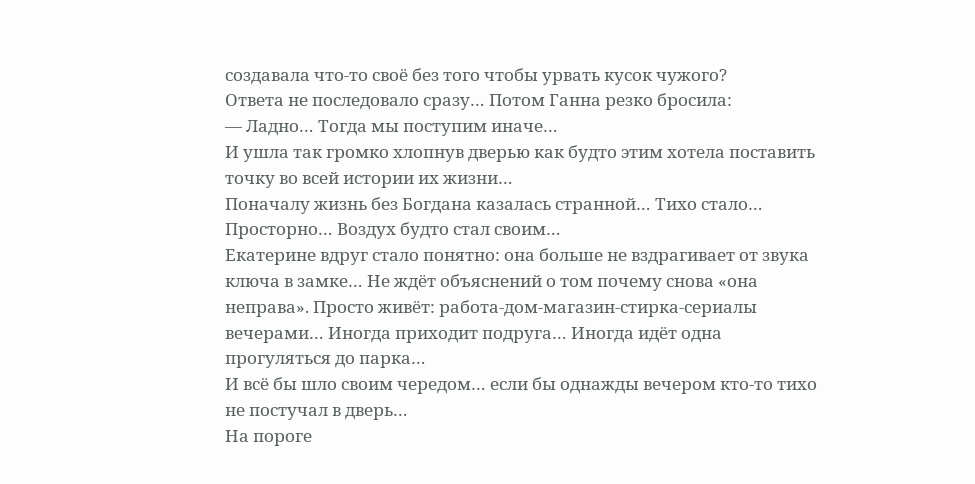создавала что-то своё без того чтобы урвать кусок чужого?
Ответа не последовало сразу… Потом Ганна резко бросила:
— Ладно… Тогда мы поступим иначе…
И ушла так громко хлопнув дверью как будто этим хотела поставить точку во всей истории их жизни…
Поначалу жизнь без Богдана казалась странной… Тихо стало… Просторно… Воздух будто стал своим…
Екатерине вдруг стало понятно: она больше не вздрагивает от звука ключа в замке… Не ждёт объяснений о том почему снова «она неправа». Просто живёт: работа-дом-магазин-стирка-сериалы вечерами… Иногда приходит подруга… Иногда идёт одна прогуляться до парка…
И всё бы шло своим чередом… если бы однажды вечером кто-то тихо не постучал в дверь…
На пороге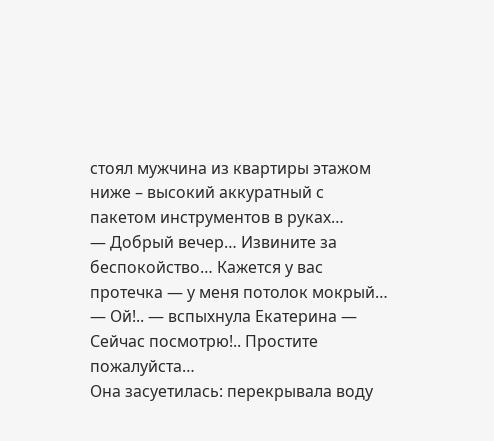стоял мужчина из квартиры этажом ниже – высокий аккуратный с пакетом инструментов в руках…
― Добрый вечер… Извините за беспокойство… Кажется у вас протечка ― у меня потолок мокрый…
― Ой!.. ― вспыхнула Екатерина ― Сейчас посмотрю!.. Простите пожалуйста…
Она засуетилась: перекрывала воду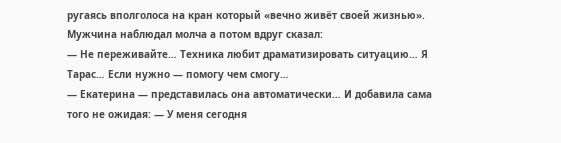ругаясь вполголоса на кран который «вечно живёт своей жизнью». Мужчина наблюдал молча а потом вдруг сказал:
― Не переживайте… Техника любит драматизировать ситуацию… Я Тарас… Если нужно ― помогу чем смогу…
― Екатерина ― представилась она автоматически… И добавила сама того не ожидая: ― У меня сегодня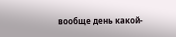вообще день какой-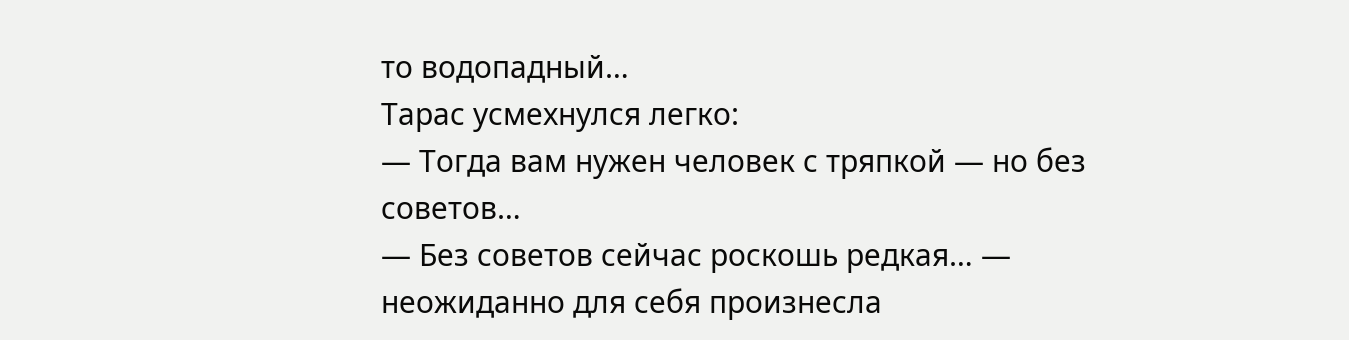то водопадный…
Тарас усмехнулся легко:
― Тогда вам нужен человек с тряпкой ― но без советов…
― Без советов сейчас роскошь редкая… ― неожиданно для себя произнесла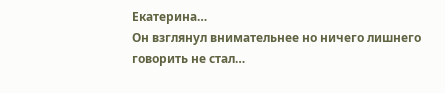Екатерина…
Он взглянул внимательнее но ничего лишнего говорить не стал…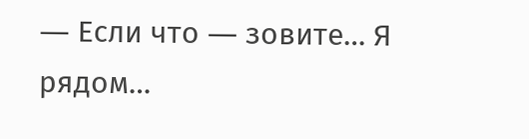― Если что ― зовите… Я рядом…